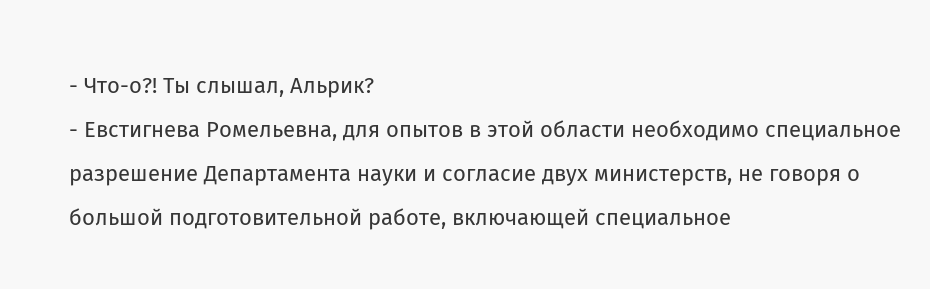- Что-о?! Ты слышал, Альрик?
- Евстигнева Ромельевна, для опытов в этой области необходимо специальное разрешение Департамента науки и согласие двух министерств, не говоря о большой подготовительной работе, включающей специальное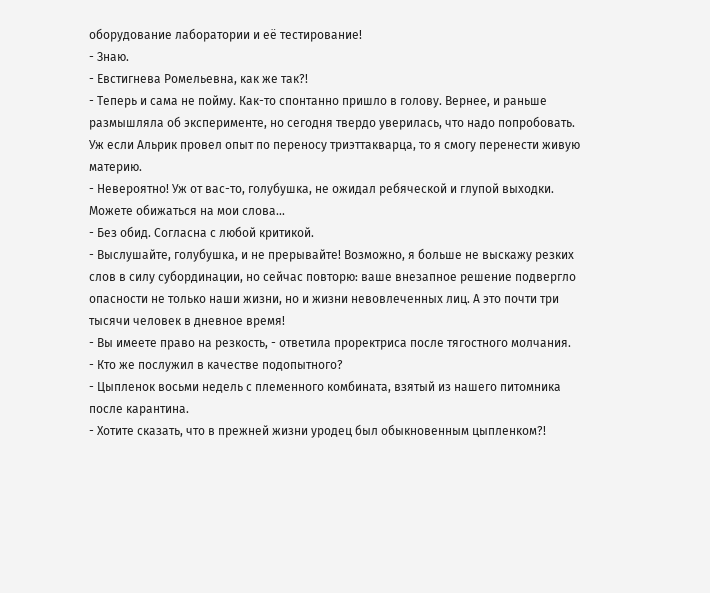оборудование лаборатории и её тестирование!
- Знаю.
- Евстигнева Ромельевна, как же так?!
- Теперь и сама не пойму. Как-то спонтанно пришло в голову. Вернее, и раньше размышляла об эксперименте, но сегодня твердо уверилась, что надо попробовать. Уж если Альрик провел опыт по переносу триэттакварца, то я смогу перенести живую материю.
- Невероятно! Уж от вас-то, голубушка, не ожидал ребяческой и глупой выходки. Можете обижаться на мои слова...
- Без обид. Согласна с любой критикой.
- Выслушайте, голубушка, и не прерывайте! Возможно, я больше не выскажу резких слов в силу субординации, но сейчас повторю: ваше внезапное решение подвергло опасности не только наши жизни, но и жизни невовлеченных лиц. А это почти три тысячи человек в дневное время!
- Вы имеете право на резкость, - ответила проректриса после тягостного молчания.
- Кто же послужил в качестве подопытного?
- Цыпленок восьми недель с племенного комбината, взятый из нашего питомника после карантина.
- Хотите сказать, что в прежней жизни уродец был обыкновенным цыпленком?!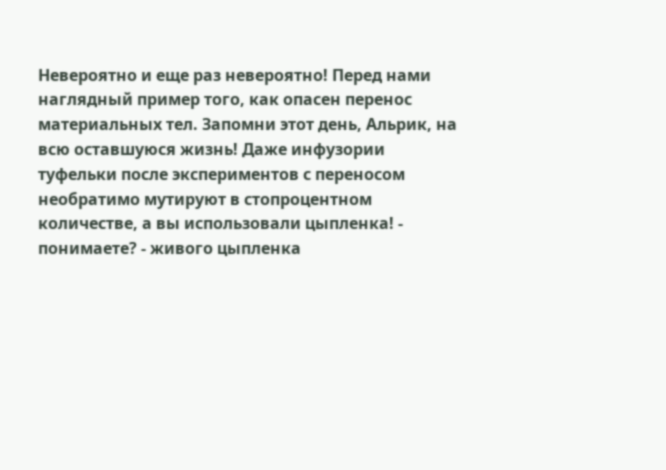Невероятно и еще раз невероятно! Перед нами наглядный пример того, как опасен перенос материальных тел. Запомни этот день, Альрик, на всю оставшуюся жизнь! Даже инфузории туфельки после экспериментов с переносом необратимо мутируют в стопроцентном количестве, а вы использовали цыпленка! - понимаете? - живого цыпленка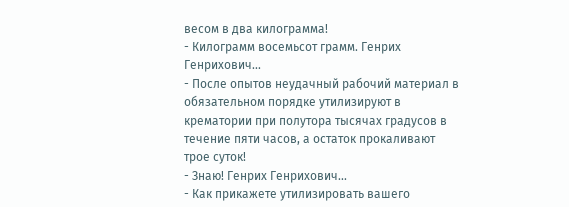весом в два килограмма!
- Килограмм восемьсот грамм. Генрих Генрихович...
- После опытов неудачный рабочий материал в обязательном порядке утилизируют в крематории при полутора тысячах градусов в течение пяти часов, а остаток прокаливают трое суток!
- Знаю! Генрих Генрихович...
- Как прикажете утилизировать вашего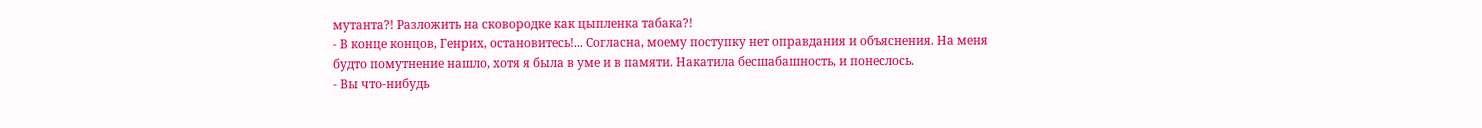мутанта?! Разложить на сковородке как цыпленка табака?!
- В конце концов, Генрих, остановитесь!... Согласна, моему поступку нет оправдания и объяснения. На меня будто помутнение нашло, хотя я была в уме и в памяти. Накатила бесшабашность, и понеслось.
- Вы что-нибудь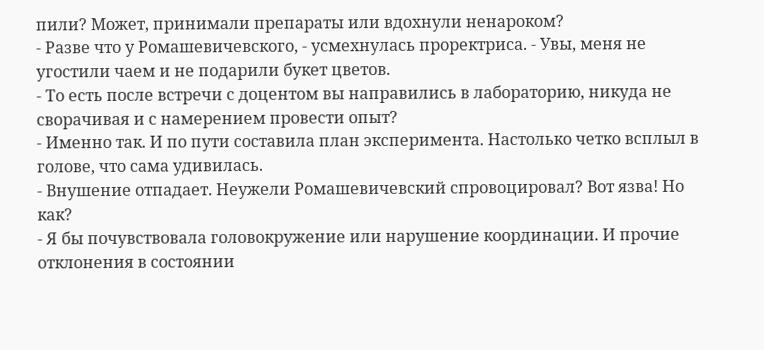пили? Может, принимали препараты или вдохнули ненароком?
- Разве что у Ромашевичевского, - усмехнулась проректриса. - Увы, меня не угостили чаем и не подарили букет цветов.
- То есть после встречи с доцентом вы направились в лабораторию, никуда не сворачивая и с намерением провести опыт?
- Именно так. И по пути составила план эксперимента. Настолько четко всплыл в голове, что сама удивилась.
- Внушение отпадает. Неужели Ромашевичевский спровоцировал? Вот язва! Но как?
- Я бы почувствовала головокружение или нарушение координации. И прочие отклонения в состоянии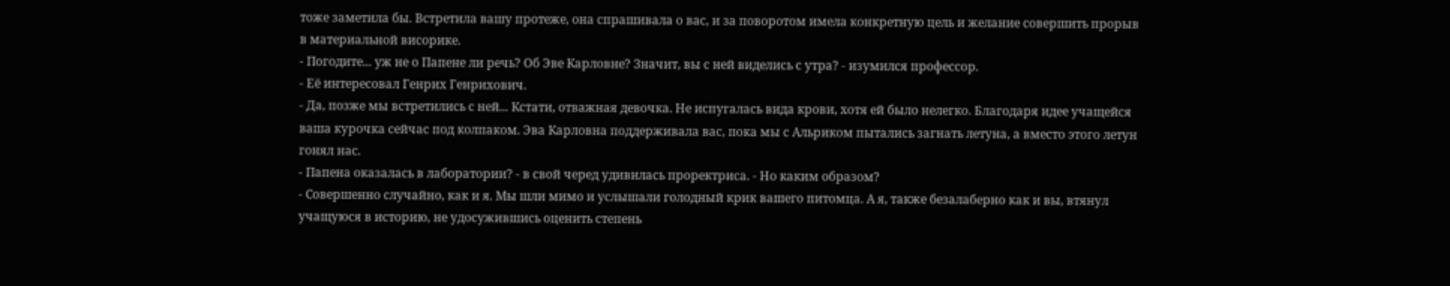тоже заметила бы. Встретила вашу протеже, она спрашивала о вас, и за поворотом имела конкретную цель и желание совершить прорыв в материальной висорике.
- Погодите... уж не о Папене ли речь? Об Эве Карловне? Значит, вы с ней виделись с утра? - изумился профессор.
- Её интересовал Генрих Генрихович.
- Да, позже мы встретились с ней... Кстати, отважная девочка. Не испугалась вида крови, хотя ей было нелегко. Благодаря идее учащейся ваша курочка сейчас под колпаком. Эва Карловна поддерживала вас, пока мы с Альриком пытались загнать летуна, а вместо этого летун гонял нас.
- Папена оказалась в лаборатории? - в свой черед удивилась проректриса. - Но каким образом?
- Совершенно случайно, как и я. Мы шли мимо и услышали голодный крик вашего питомца. А я, также безалаберно как и вы, втянул учащуюся в историю, не удосужившись оценить степень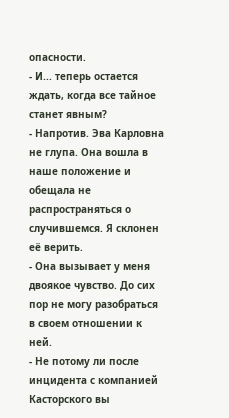опасности.
- И... теперь остается ждать, когда все тайное станет явным?
- Напротив. Эва Карловна не глупа. Она вошла в наше положение и обещала не распространяться о случившемся. Я склонен её верить.
- Она вызывает у меня двоякое чувство. До сих пор не могу разобраться в своем отношении к ней.
- Не потому ли после инцидента с компанией Касторского вы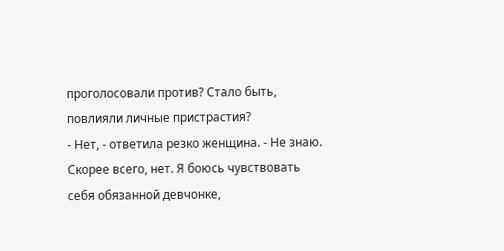проголосовали против? Стало быть, повлияли личные пристрастия?
- Нет, - ответила резко женщина. - Не знаю. Скорее всего, нет. Я боюсь чувствовать себя обязанной девчонке,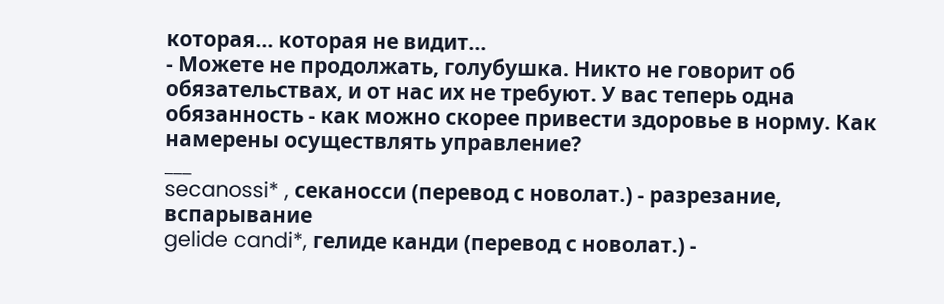которая... которая не видит...
- Можете не продолжать, голубушка. Никто не говорит об обязательствах, и от нас их не требуют. У вас теперь одна обязанность - как можно скорее привести здоровье в норму. Как намерены осуществлять управление?
___
secanossi* , секаносси (перевод с новолат.) - разрезание, вспарывание
gelide candi*, гелиде канди (перевод с новолат.) -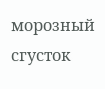морозный сгусток